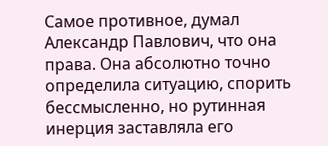Самое противное, думал Александр Павлович, что она права. Она абсолютно точно определила ситуацию, спорить бессмысленно, но рутинная инерция заставляла его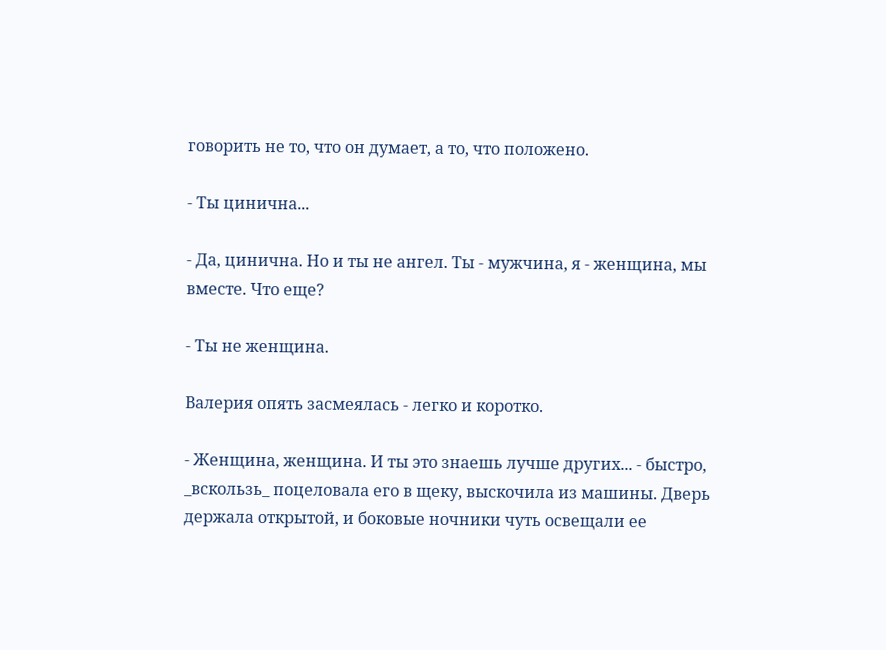говорить не то, что он думает, а то, что положено.

- Ты цинична...

- Да, цинична. Но и ты не ангел. Ты - мужчина, я - женщина, мы вместе. Что еще?

- Ты не женщина.

Валерия опять засмеялась - легко и коротко.

- Женщина, женщина. И ты это знаешь лучше других... - быстро, _вскользь_ поцеловала его в щеку, выскочила из машины. Дверь держала открытой, и боковые ночники чуть освещали ее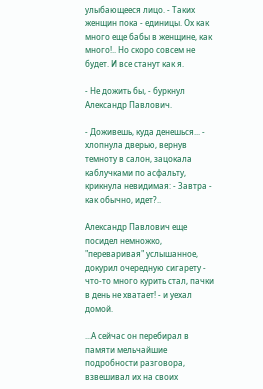улыбающееся лицо. - Таких женщин пока - единицы. Ох как много еще бабы в женщине, как много!.. Но скоро совсем не будет. И все станут как я.

- Не дожить бы, - буркнул Александр Павлович.

- Доживешь, куда денешься... - хлопнула дверью, вернув темноту в салон, зацокала каблучками по асфальту, крикнула невидимая: - Завтра - как обычно, идет?..

Александр Павлович еще посидел немножко, "переваривая" услышанное, докурил очередную сигарету - что-то много курить стал, пачки в день не хватает! - и уехал домой.

...А сейчас он перебирал в памяти мельчайшие подробности разговора, взвешивал их на своих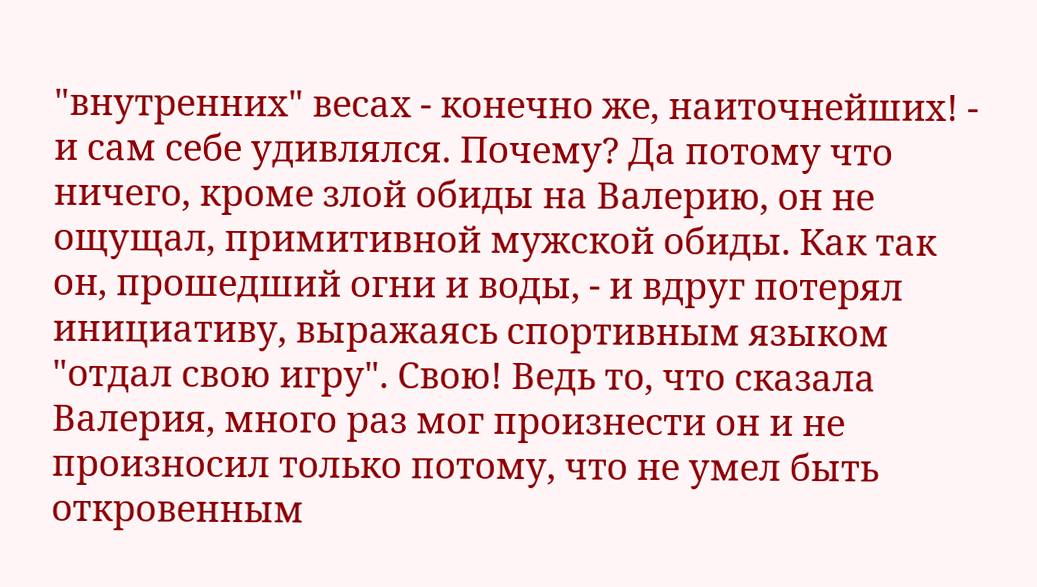"внутренних" весах - конечно же, наиточнейших! - и сам себе удивлялся. Почему? Да потому что ничего, кроме злой обиды на Валерию, он не ощущал, примитивной мужской обиды. Как так он, прошедший огни и воды, - и вдруг потерял инициативу, выражаясь спортивным языком "отдал свою игру". Свою! Ведь то, что сказала Валерия, много раз мог произнести он и не произносил только потому, что не умел быть откровенным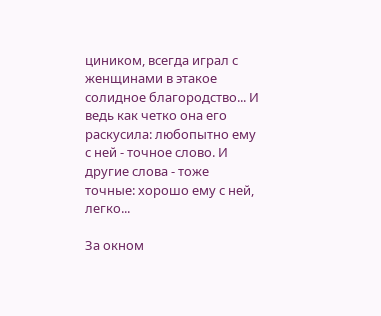циником, всегда играл с женщинами в этакое солидное благородство... И ведь как четко она его раскусила: любопытно ему с ней - точное слово. И другие слова - тоже точные: хорошо ему с ней, легко...

За окном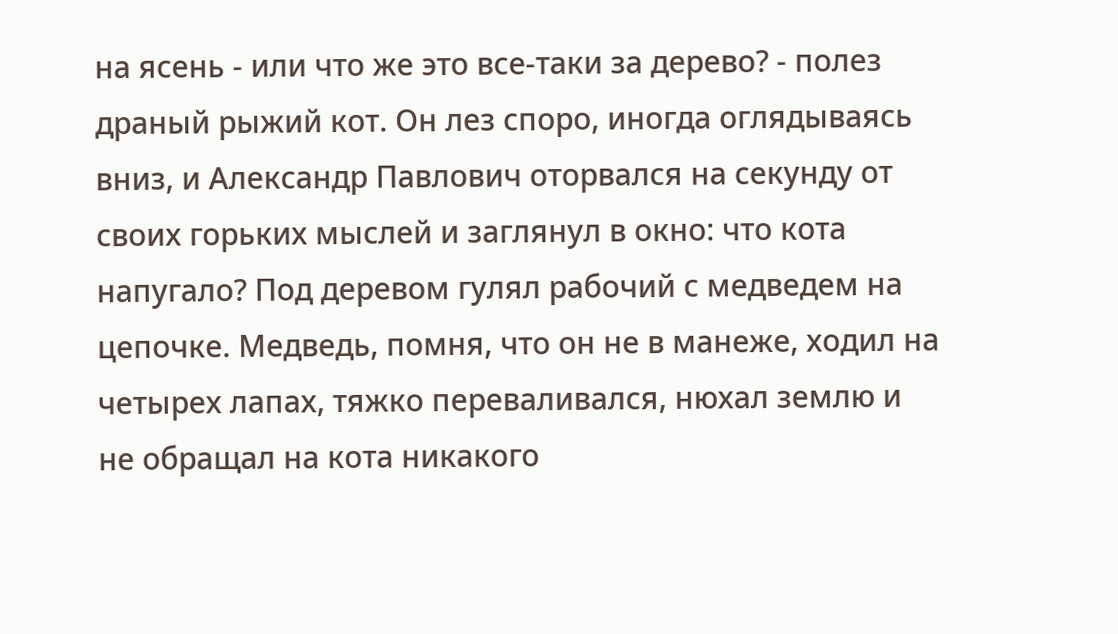на ясень - или что же это все-таки за дерево? - полез драный рыжий кот. Он лез споро, иногда оглядываясь вниз, и Александр Павлович оторвался на секунду от своих горьких мыслей и заглянул в окно: что кота напугало? Под деревом гулял рабочий с медведем на цепочке. Медведь, помня, что он не в манеже, ходил на четырех лапах, тяжко переваливался, нюхал землю и не обращал на кота никакого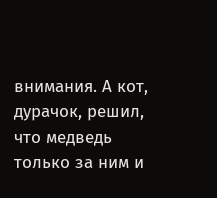внимания. А кот, дурачок, решил, что медведь только за ним и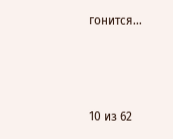гонится...



10 из 62